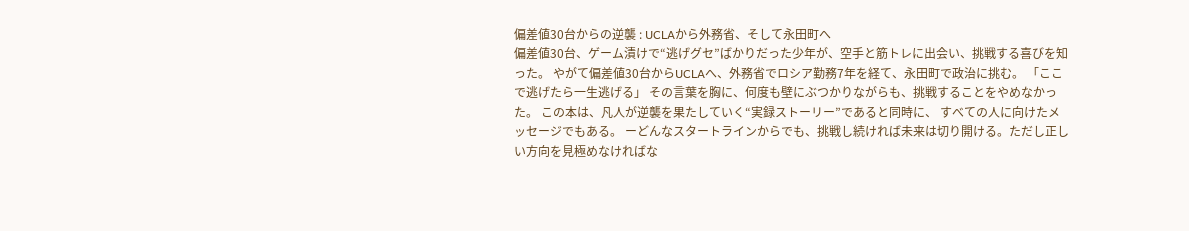偏差値30台からの逆襲 : UCLAから外務省、そして永田町へ
偏差値30台、ゲーム漬けで“逃げグセ”ばかりだった少年が、空手と筋トレに出会い、挑戦する喜びを知った。 やがて偏差値30台からUCLAへ、外務省でロシア勤務7年を経て、永田町で政治に挑む。 「ここで逃げたら一生逃げる」 その言葉を胸に、何度も壁にぶつかりながらも、挑戦することをやめなかった。 この本は、凡人が逆襲を果たしていく“実録ストーリー”であると同時に、 すべての人に向けたメッセージでもある。 ーどんなスタートラインからでも、挑戦し続ければ未来は切り開ける。ただし正しい方向を見極めなければな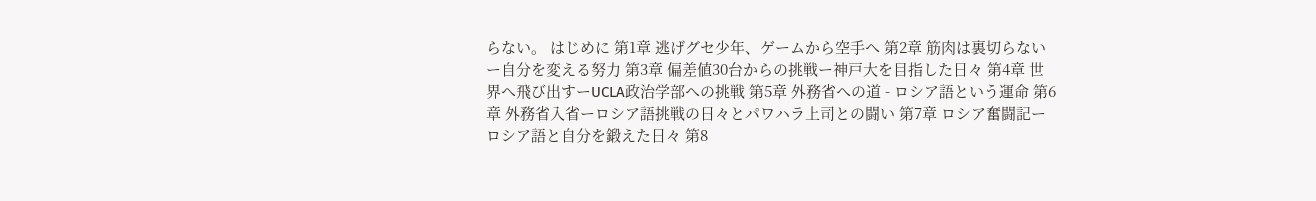らない。 はじめに 第1章 逃げグセ少年、ゲームから空手へ 第2章 筋肉は裏切らないー自分を変える努力 第3章 偏差値30台からの挑戦ー神戸大を目指した日々 第4章 世界へ飛び出すーUCLA政治学部への挑戦 第5章 外務省への道 - ロシア語という運命 第6章 外務省入省ーロシア語挑戦の日々とパワハラ上司との闘い 第7章 ロシア奮闘記ーロシア語と自分を鍛えた日々 第8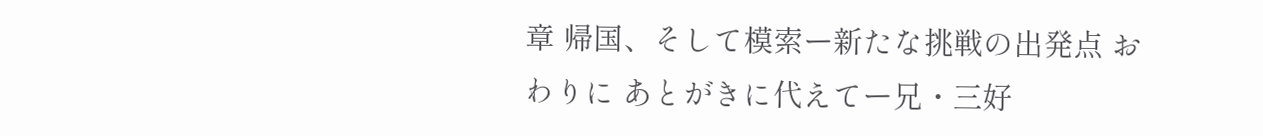章 帰国、そして模索ー新たな挑戦の出発点 おわりに あとがきに代えてー兄・三好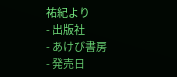祐紀より
- 出版社
- あけび書房
- 発売日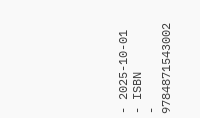- 2025-10-01
- ISBN
- 9784871543002